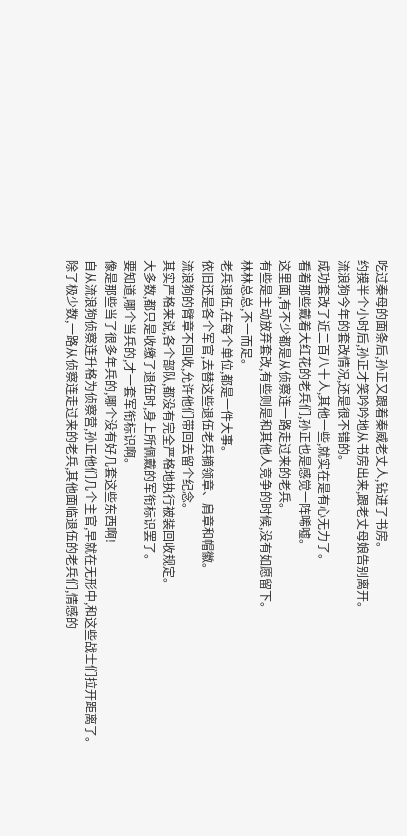吃过秦母的面条后,孙正又跟着秦威老丈人,钻进了书房。
约摸半个小时后,孙正才笑吟吟地从书房出来,跟老丈母娘告别离开。
流浪狗今年的套改情况,还是很不错的。
成功套改了近二百八十人,其他一些,就实在是有心无力了。
看着那些戴着大红花的老兵们,孙正也是感觉一阵唏嘘。
这里面,有不少都是从侦察连一路走过来的老兵。
有些是主动放弃套改,有些则是和其他人竞争的时候,没有如愿留下。
林林总总,不一而足。
老兵退伍,在每个单位,都是一件大事。
依旧还是各个军官,去替这些退伍老兵摘领章、肩章和帽徽。
流浪狗的臂章不回收,允许他们带回去留个纪念。
其实严格来说,各个部队,都没有完全严格地执行被装回收规定。
大多数,都只是收缴了退伍时,身上所佩戴的军衔标识罢了。
要知道,哪个当兵的,才一套军衔标识啊。
像是那些当了很多年兵的,哪个没有好几套这些东西啊!
自从流浪狗侦察连升格为侦察营,孙正他们几个主官,早就在无形中,和这些战士们拉开距离了。
除了极少数,一路从侦察连走过来的老兵,其他面临退伍的老兵们,情感的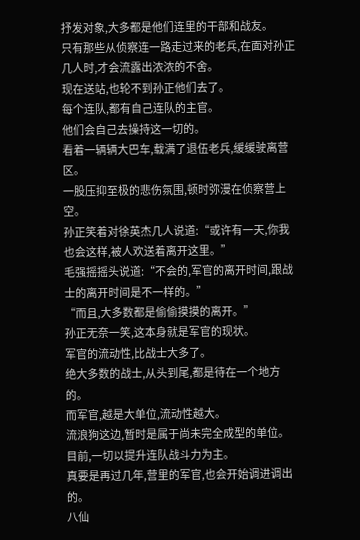抒发对象,大多都是他们连里的干部和战友。
只有那些从侦察连一路走过来的老兵,在面对孙正几人时,才会流露出浓浓的不舍。
现在送站,也轮不到孙正他们去了。
每个连队,都有自己连队的主官。
他们会自己去操持这一切的。
看着一辆辆大巴车,载满了退伍老兵,缓缓驶离营区。
一股压抑至极的悲伤氛围,顿时弥漫在侦察营上空。
孙正笑着对徐英杰几人说道:“或许有一天,你我也会这样,被人欢送着离开这里。”
毛强摇摇头说道:“不会的,军官的离开时间,跟战士的离开时间是不一样的。”
“而且,大多数都是偷偷摸摸的离开。”
孙正无奈一笑,这本身就是军官的现状。
军官的流动性,比战士大多了。
绝大多数的战士,从头到尾,都是待在一个地方的。
而军官,越是大单位,流动性越大。
流浪狗这边,暂时是属于尚未完全成型的单位。
目前,一切以提升连队战斗力为主。
真要是再过几年,营里的军官,也会开始调进调出的。
八仙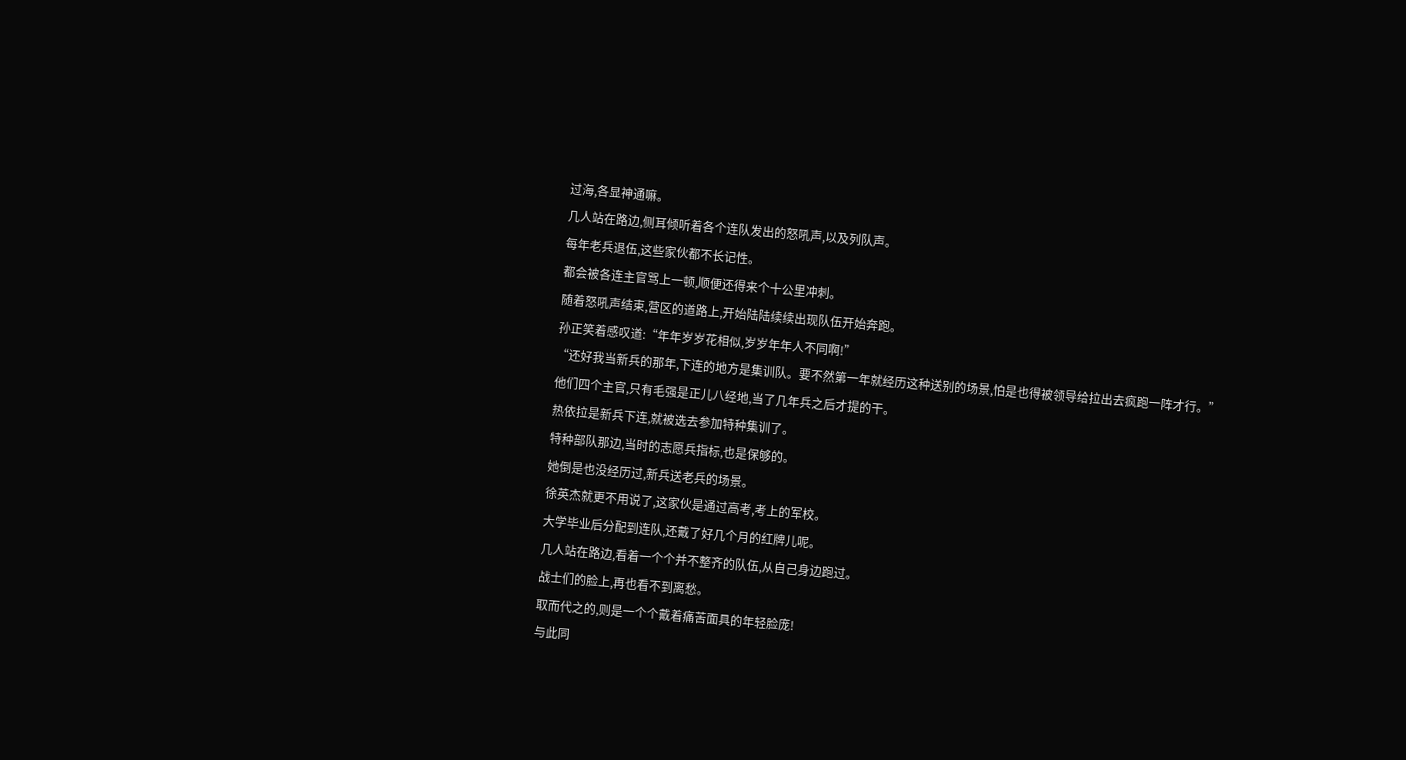过海,各显神通嘛。
几人站在路边,侧耳倾听着各个连队发出的怒吼声,以及列队声。
每年老兵退伍,这些家伙都不长记性。
都会被各连主官骂上一顿,顺便还得来个十公里冲刺。
随着怒吼声结束,营区的道路上,开始陆陆续续出现队伍开始奔跑。
孙正笑着感叹道:“年年岁岁花相似,岁岁年年人不同啊!”
“还好我当新兵的那年,下连的地方是集训队。要不然第一年就经历这种送别的场景,怕是也得被领导给拉出去疯跑一阵才行。”
他们四个主官,只有毛强是正儿八经地,当了几年兵之后才提的干。
热依拉是新兵下连,就被选去参加特种集训了。
特种部队那边,当时的志愿兵指标,也是保够的。
她倒是也没经历过,新兵送老兵的场景。
徐英杰就更不用说了,这家伙是通过高考,考上的军校。
大学毕业后分配到连队,还戴了好几个月的红牌儿呢。
几人站在路边,看着一个个并不整齐的队伍,从自己身边跑过。
战士们的脸上,再也看不到离愁。
取而代之的,则是一个个戴着痛苦面具的年轻脸庞!
与此同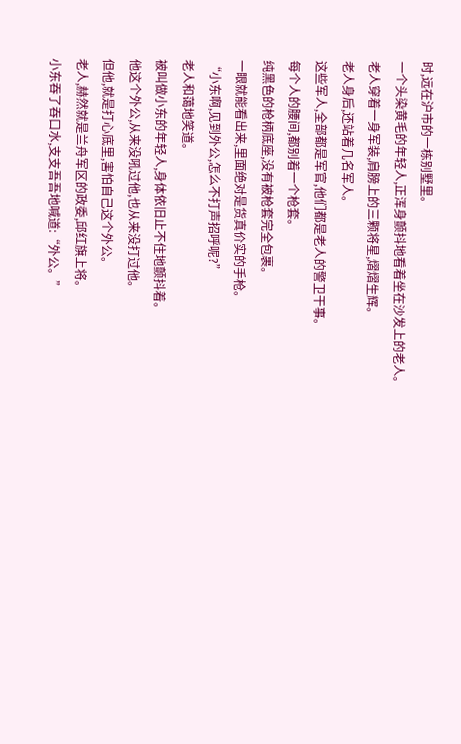时,远在沪市的一栋别墅里。
一个头染黄毛的年轻人,正浑身颤抖地看着坐在沙发上的老人。
老人穿着一身军装,肩膀上的三颗将星,熠熠生辉。
老人身后,还站着几名军人。
这些军人,全部都是军官,他们都是老人的警卫干事。
每个人的腰间,都别着一个枪套。
纯黑色的枪柄底座,没有被枪套完全包裹。
一眼就能看出来,里面绝对是货真价实的手枪。
“小东啊,见到外公,怎么不打声招呼呢?”
老人和蔼地笑道。
被叫做小东的年轻人,身体依旧止不住地颤抖着。
他这个外公,从来没吼过他,也从来没打过他。
但他,就是打心底里,害怕自己这个外公。
老人,赫然就是兰舟军区的政委,邱红旗上将。
小东吞了吞口水,支支吾吾地喊道:“外公。”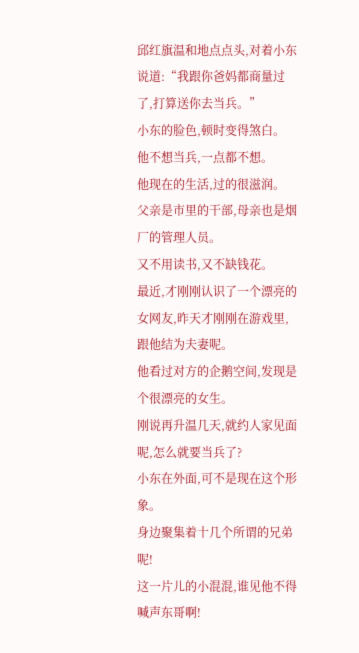邱红旗温和地点点头,对着小东说道:“我跟你爸妈都商量过了,打算送你去当兵。”
小东的脸色,顿时变得煞白。
他不想当兵,一点都不想。
他现在的生活,过的很滋润。
父亲是市里的干部,母亲也是烟厂的管理人员。
又不用读书,又不缺钱花。
最近,才刚刚认识了一个漂亮的女网友,昨天才刚刚在游戏里,跟他结为夫妻呢。
他看过对方的企鹅空间,发现是个很漂亮的女生。
刚说再升温几天,就约人家见面呢,怎么就要当兵了?
小东在外面,可不是现在这个形象。
身边聚集着十几个所谓的兄弟呢!
这一片儿的小混混,谁见他不得喊声东哥啊!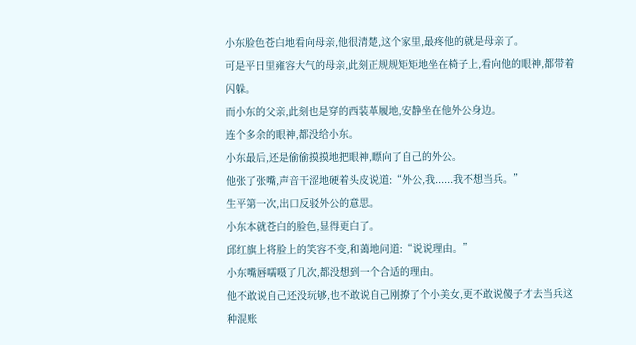小东脸色苍白地看向母亲,他很清楚,这个家里,最疼他的就是母亲了。
可是平日里雍容大气的母亲,此刻正规规矩矩地坐在椅子上,看向他的眼神,都带着闪躲。
而小东的父亲,此刻也是穿的西装革履地,安静坐在他外公身边。
连个多余的眼神,都没给小东。
小东最后,还是偷偷摸摸地把眼神,瞟向了自己的外公。
他张了张嘴,声音干涩地硬着头皮说道:“外公,我......我不想当兵。”
生平第一次,出口反驳外公的意思。
小东本就苍白的脸色,显得更白了。
邱红旗上将脸上的笑容不变,和蔼地问道:“说说理由。”
小东嘴唇嚅嗫了几次,都没想到一个合适的理由。
他不敢说自己还没玩够,也不敢说自己刚撩了个小美女,更不敢说傻子才去当兵这种混账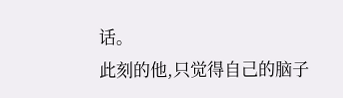话。
此刻的他,只觉得自己的脑子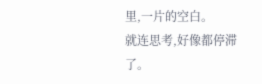里,一片的空白。
就连思考,好像都停滞了。